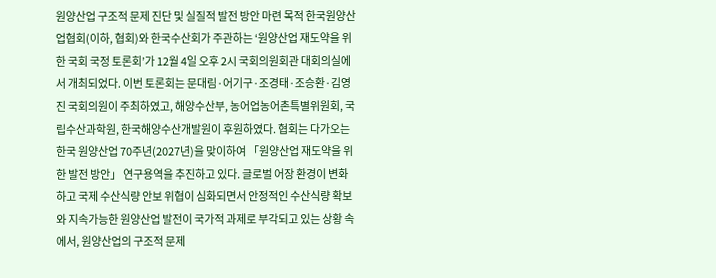원양산업 구조적 문제 진단 및 실질적 발전 방안 마련 목적 한국원양산업협회(이하, 협회)와 한국수산회가 주관하는 ‘원양산업 재도약을 위한 국회 국정 토론회’가 12월 4일 오후 2시 국회의원회관 대회의실에서 개최되었다. 이번 토론회는 문대림·어기구·조경태·조승환·김영진 국회의원이 주최하였고, 해양수산부, 농어업농어촌특별위원회, 국립수산과학원, 한국해양수산개발원이 후원하였다. 협회는 다가오는 한국 원양산업 70주년(2027년)을 맞이하여 「원양산업 재도약을 위한 발전 방안」 연구용역을 추진하고 있다. 글로벌 어장 환경이 변화하고 국제 수산식량 안보 위협이 심화되면서 안정적인 수산식량 확보와 지속가능한 원양산업 발전이 국가적 과제로 부각되고 있는 상황 속에서, 원양산업의 구조적 문제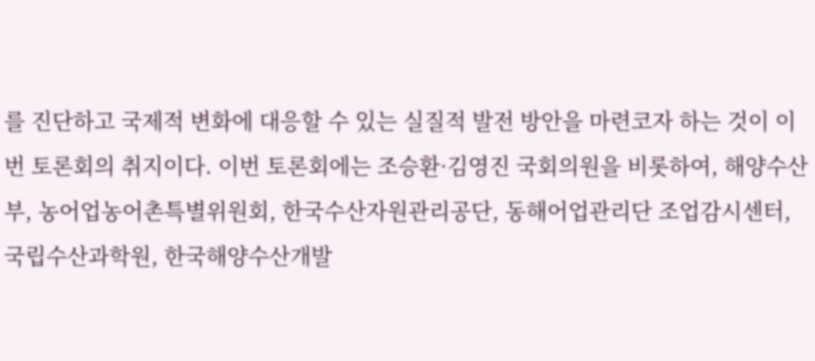를 진단하고 국제적 변화에 대응할 수 있는 실질적 발전 방안을 마련코자 하는 것이 이번 토론회의 취지이다. 이번 토론회에는 조승환·김영진 국회의원을 비롯하여, 해양수산부, 농어업농어촌특별위원회, 한국수산자원관리공단, 동해어업관리단 조업감시센터, 국립수산과학원, 한국해양수산개발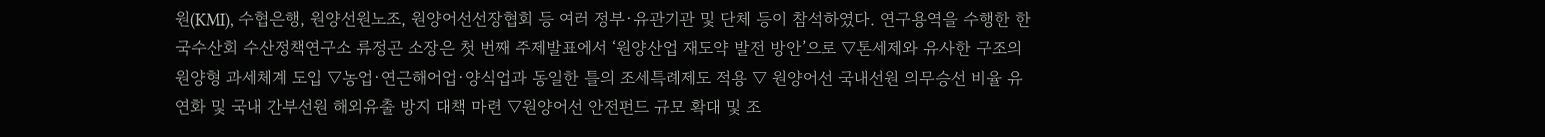원(KMI), 수협은행, 원양선원노조, 원양어선선장협회 등 여러 정부·유관기관 및 단체 등이 참석하였다. 연구용역을 수행한 한국수산회 수산정책연구소 류정곤 소장은 첫 번째 주제발표에서 ‘원양산업 재도약 발전 방안’으로 ▽톤세제와 유사한 구조의 원양형 과세체계 도입 ▽농업·연근해어업·양식업과 동일한 틀의 조세특례제도 적용 ▽ 원양어선 국내선원 의무승선 비율 유연화 및 국내 간부선원 해외유출 방지 대책 마련 ▽원양어선 안전펀드 규모 확대 및 조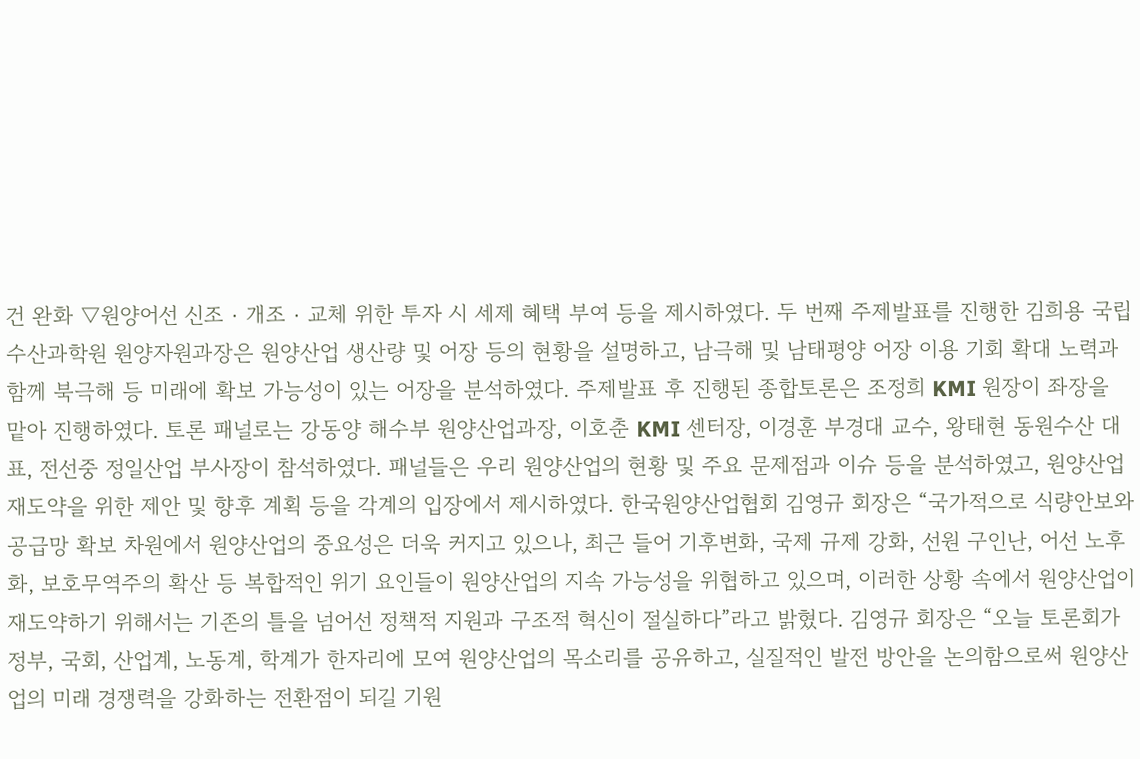건 완화 ▽원양어선 신조‧개조‧교체 위한 투자 시 세제 혜택 부여 등을 제시하였다. 두 번째 주제발표를 진행한 김희용 국립수산과학원 원양자원과장은 원양산업 생산량 및 어장 등의 현황을 설명하고, 남극해 및 남태평양 어장 이용 기회 확대 노력과 함께 북극해 등 미래에 확보 가능성이 있는 어장을 분석하였다. 주제발표 후 진행된 종합토론은 조정희 KMI 원장이 좌장을 맡아 진행하였다. 토론 패널로는 강동양 해수부 원양산업과장, 이호춘 KMI 센터장, 이경훈 부경대 교수, 왕태현 동원수산 대표, 전선중 정일산업 부사장이 참석하였다. 패널들은 우리 원양산업의 현황 및 주요 문제점과 이슈 등을 분석하였고, 원양산업 재도약을 위한 제안 및 향후 계획 등을 각계의 입장에서 제시하였다. 한국원양산업협회 김영규 회장은 “국가적으로 식량안보와 공급망 확보 차원에서 원양산업의 중요성은 더욱 커지고 있으나, 최근 들어 기후변화, 국제 규제 강화, 선원 구인난, 어선 노후화, 보호무역주의 확산 등 복합적인 위기 요인들이 원양산업의 지속 가능성을 위협하고 있으며, 이러한 상황 속에서 원양산업이 재도약하기 위해서는 기존의 틀을 넘어선 정책적 지원과 구조적 혁신이 절실하다”라고 밝혔다. 김영규 회장은 “오늘 토론회가 정부, 국회, 산업계, 노동계, 학계가 한자리에 모여 원양산업의 목소리를 공유하고, 실질적인 발전 방안을 논의함으로써 원양산업의 미래 경쟁력을 강화하는 전환점이 되길 기원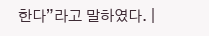한다”라고 말하였다. |